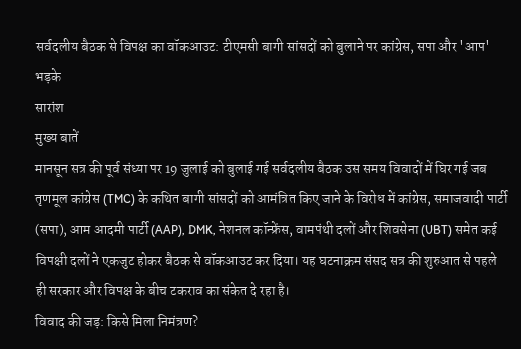सर्वदलीय बैठक से विपक्ष का वॉकआउट: टीएमसी बागी सांसदों को बुलाने पर कांग्रेस, सपा और 'आप' भड़के
सारांश
मुख्य बातें
मानसून सत्र की पूर्व संध्या पर 19 जुलाई को बुलाई गई सर्वदलीय बैठक उस समय विवादों में घिर गई जब तृणमूल कांग्रेस (TMC) के कथित बागी सांसदों को आमंत्रित किए जाने के विरोध में कांग्रेस, समाजवादी पार्टी (सपा), आम आदमी पार्टी (AAP), DMK, नेशनल कॉन्फ्रेंस, वामपंथी दलों और शिवसेना (UBT) समेत कई विपक्षी दलों ने एकजुट होकर बैठक से वॉकआउट कर दिया। यह घटनाक्रम संसद सत्र की शुरुआत से पहले ही सरकार और विपक्ष के बीच टकराव का संकेत दे रहा है।
विवाद की जड़: किसे मिला निमंत्रण?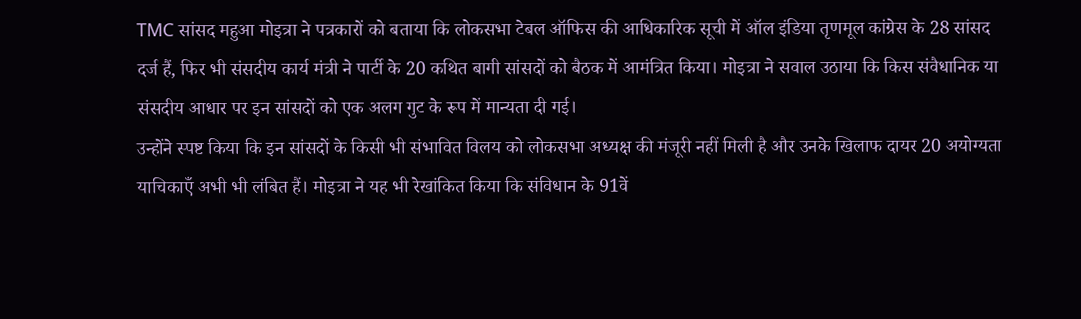TMC सांसद महुआ मोइत्रा ने पत्रकारों को बताया कि लोकसभा टेबल ऑफिस की आधिकारिक सूची में ऑल इंडिया तृणमूल कांग्रेस के 28 सांसद दर्ज हैं, फिर भी संसदीय कार्य मंत्री ने पार्टी के 20 कथित बागी सांसदों को बैठक में आमंत्रित किया। मोइत्रा ने सवाल उठाया कि किस संवैधानिक या संसदीय आधार पर इन सांसदों को एक अलग गुट के रूप में मान्यता दी गई।
उन्होंने स्पष्ट किया कि इन सांसदों के किसी भी संभावित विलय को लोकसभा अध्यक्ष की मंजूरी नहीं मिली है और उनके खिलाफ दायर 20 अयोग्यता याचिकाएँ अभी भी लंबित हैं। मोइत्रा ने यह भी रेखांकित किया कि संविधान के 91वें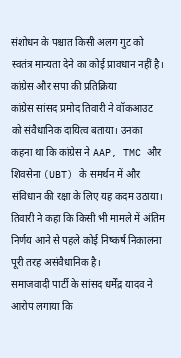संशोधन के पश्चात किसी अलग गुट को स्वतंत्र मान्यता देने का कोई प्रावधान नहीं है।
कांग्रेस और सपा की प्रतिक्रिया
कांग्रेस सांसद प्रमोद तिवारी ने वॉकआउट को संवैधानिक दायित्व बताया। उनका कहना था कि कांग्रेस ने AAP, TMC और शिवसेना (UBT) के समर्थन में और संविधान की रक्षा के लिए यह कदम उठाया। तिवारी ने कहा कि किसी भी मामले में अंतिम निर्णय आने से पहले कोई निष्कर्ष निकालना पूरी तरह असंवैधानिक है।
समाजवादी पार्टी के सांसद धर्मेंद्र यादव ने आरोप लगाया कि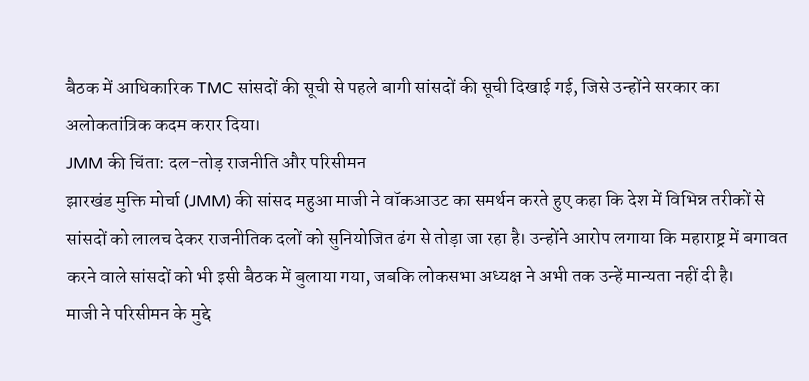बैठक में आधिकारिक TMC सांसदों की सूची से पहले बागी सांसदों की सूची दिखाई गई, जिसे उन्होंने सरकार का अलोकतांत्रिक कदम करार दिया।
JMM की चिंता: दल-तोड़ राजनीति और परिसीमन
झारखंड मुक्ति मोर्चा (JMM) की सांसद महुआ माजी ने वॉकआउट का समर्थन करते हुए कहा कि देश में विभिन्न तरीकों से सांसदों को लालच देकर राजनीतिक दलों को सुनियोजित ढंग से तोड़ा जा रहा है। उन्होंने आरोप लगाया कि महाराष्ट्र में बगावत करने वाले सांसदों को भी इसी बैठक में बुलाया गया, जबकि लोकसभा अध्यक्ष ने अभी तक उन्हें मान्यता नहीं दी है।
माजी ने परिसीमन के मुद्दे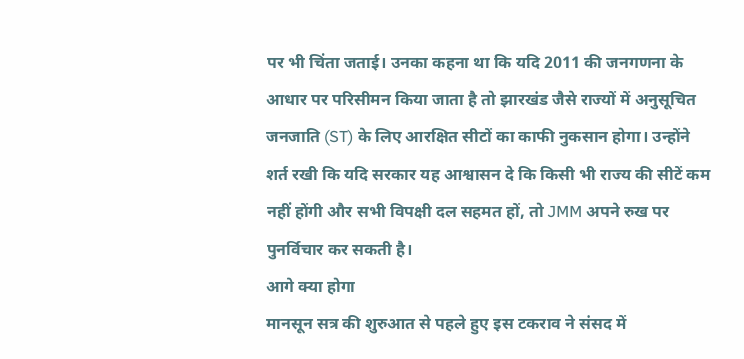पर भी चिंता जताई। उनका कहना था कि यदि 2011 की जनगणना के आधार पर परिसीमन किया जाता है तो झारखंड जैसे राज्यों में अनुसूचित जनजाति (ST) के लिए आरक्षित सीटों का काफी नुकसान होगा। उन्होंने शर्त रखी कि यदि सरकार यह आश्वासन दे कि किसी भी राज्य की सीटें कम नहीं होंगी और सभी विपक्षी दल सहमत हों, तो JMM अपने रुख पर पुनर्विचार कर सकती है।
आगे क्या होगा
मानसून सत्र की शुरुआत से पहले हुए इस टकराव ने संसद में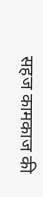सहज कामकाज की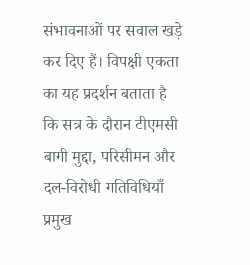संभावनाओं पर सवाल खड़े कर दिए हैं। विपक्षी एकता का यह प्रदर्शन बताता है कि सत्र के दौरान टीएमसी बागी मुद्दा, परिसीमन और दल-विरोधी गतिविधियाँ प्रमुख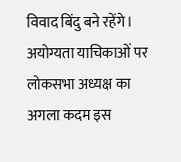विवाद बिंदु बने रहेंगे। अयोग्यता याचिकाओं पर लोकसभा अध्यक्ष का अगला कदम इस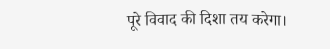पूरे विवाद की दिशा तय करेगा।